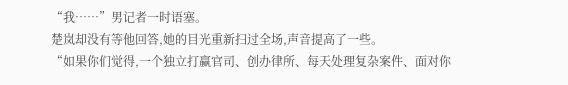“我……”男记者一时语塞。
楚岚却没有等他回答,她的目光重新扫过全场,声音提高了一些。
“如果你们觉得,一个独立打赢官司、创办律所、每天处理复杂案件、面对你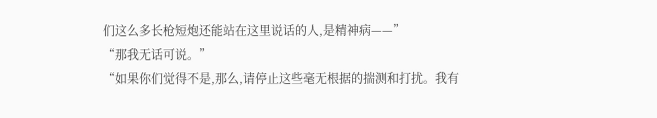们这么多长枪短炮还能站在这里说话的人,是精神病——”
“那我无话可说。”
“如果你们觉得不是,那么,请停止这些毫无根据的揣测和打扰。我有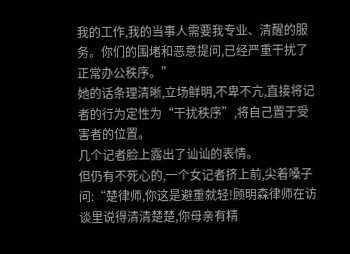我的工作,我的当事人需要我专业、清醒的服务。你们的围堵和恶意提问,已经严重干扰了正常办公秩序。”
她的话条理清晰,立场鲜明,不卑不亢,直接将记者的行为定性为“干扰秩序”,将自己置于受害者的位置。
几个记者脸上露出了讪讪的表情。
但仍有不死心的,一个女记者挤上前,尖着嗓子问:“楚律师,你这是避重就轻!顾明森律师在访谈里说得清清楚楚,你母亲有精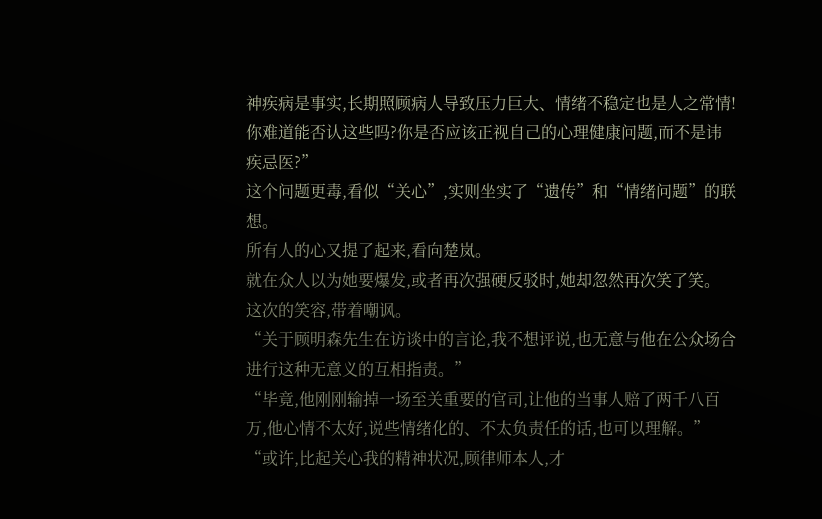神疾病是事实,长期照顾病人导致压力巨大、情绪不稳定也是人之常情!你难道能否认这些吗?你是否应该正视自己的心理健康问题,而不是讳疾忌医?”
这个问题更毒,看似“关心”,实则坐实了“遗传”和“情绪问题”的联想。
所有人的心又提了起来,看向楚岚。
就在众人以为她要爆发,或者再次强硬反驳时,她却忽然再次笑了笑。
这次的笑容,带着嘲讽。
“关于顾明森先生在访谈中的言论,我不想评说,也无意与他在公众场合进行这种无意义的互相指责。”
“毕竟,他刚刚输掉一场至关重要的官司,让他的当事人赔了两千八百万,他心情不太好,说些情绪化的、不太负责任的话,也可以理解。”
“或许,比起关心我的精神状况,顾律师本人,才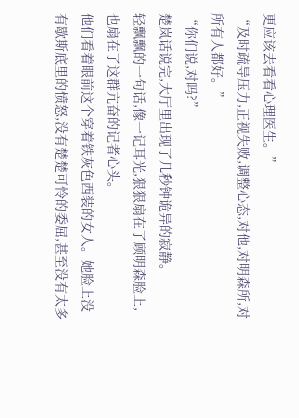更应该去看看心理医生。”
“及时疏导压力,正视失败,调整心态,对他,对明森所,对所有人都好。”
“你们说,对吗?”
楚岚话说完,大厅里出现了几秒钟诡异的寂静。
轻飘飘的一句话,像一记耳光,狠狠扇在了顾明森脸上,也扇在了这群亢奋的记者心头。
他们看着眼前这个穿着铁灰色西装的女人。她脸上没有歇斯底里的愤怒,没有楚楚可怜的委屈,甚至没有太多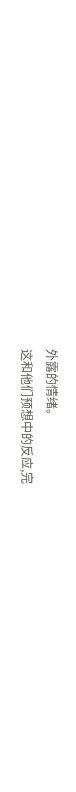外露的情绪。
这和他们预想中的反应,完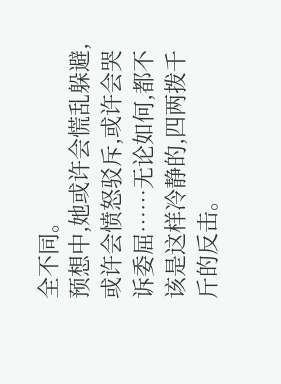全不同。
预想中,她或许会慌乱躲避,或许会愤怒驳斥,或许会哭诉委屈……无论如何,都不该是这样冷静的,四两拨千斤的反击。